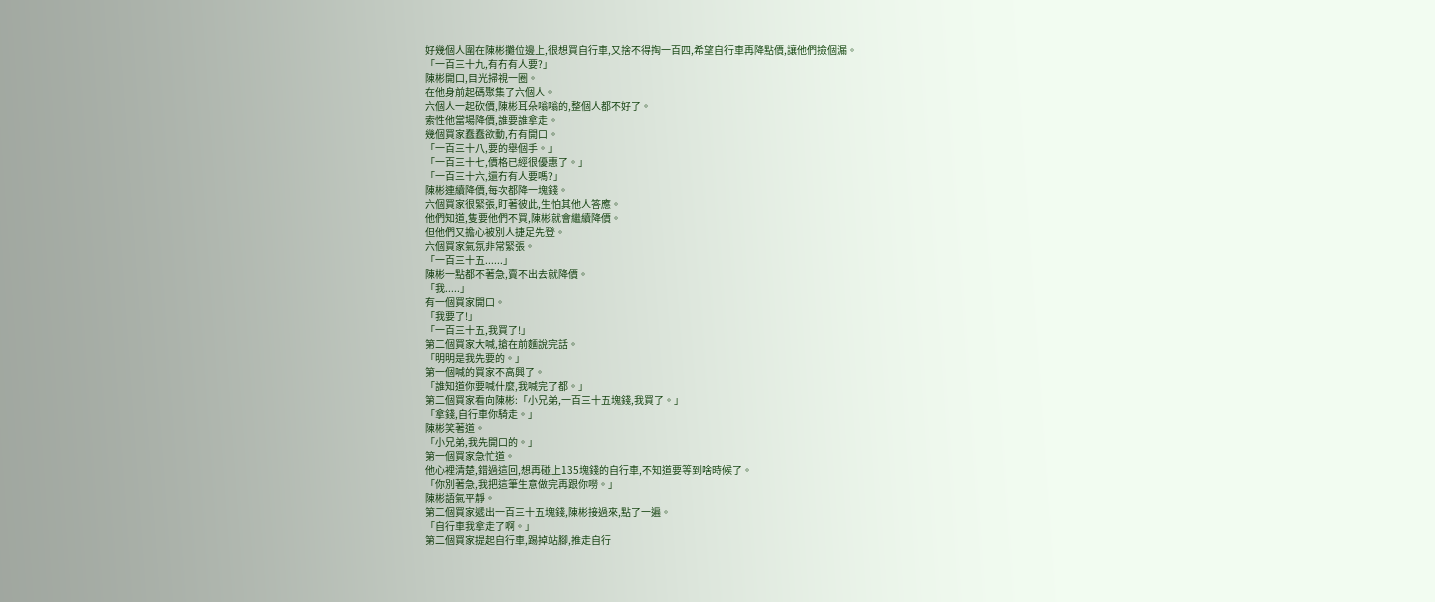好幾個人圍在陳彬攤位邊上,很想買自行車,又捨不得掏一百四,希望自行車再降點價,讓他們撿個漏。
「一百三十九,有冇有人要?」
陳彬開口,目光掃視一圈。
在他身前起碼聚集了六個人。
六個人一起砍價,陳彬耳朵嗡嗡的,整個人都不好了。
索性他當場降價,誰要誰拿走。
幾個買家蠢蠢欲動,冇有開口。
「一百三十八,要的舉個手。」
「一百三十七,價格已經很優惠了。」
「一百三十六,還冇有人要嗎?」
陳彬連續降價,每次都降一塊錢。
六個買家很緊張,盯著彼此,生怕其他人答應。
他們知道,隻要他們不買,陳彬就會繼續降價。
但他們又擔心被別人捷足先登。
六個買家氣氛非常緊張。
「一百三十五......」
陳彬一點都不著急,賣不出去就降價。
「我.....」
有一個買家開口。
「我要了!」
「一百三十五,我買了!」
第二個買家大喊,搶在前麵說完話。
「明明是我先要的。」
第一個喊的買家不高興了。
「誰知道你要喊什麼,我喊完了都。」
第二個買家看向陳彬:「小兄弟,一百三十五塊錢,我買了。」
「拿錢,自行車你騎走。」
陳彬笑著道。
「小兄弟,我先開口的。」
第一個買家急忙道。
他心裡清楚,錯過這回,想再碰上135塊錢的自行車,不知道要等到啥時候了。
「你別著急,我把這筆生意做完再跟你嘮。」
陳彬語氣平靜。
第二個買家遞出一百三十五塊錢,陳彬接過來,點了一遍。
「自行車我拿走了啊。」
第二個買家提起自行車,踢掉站腳,推走自行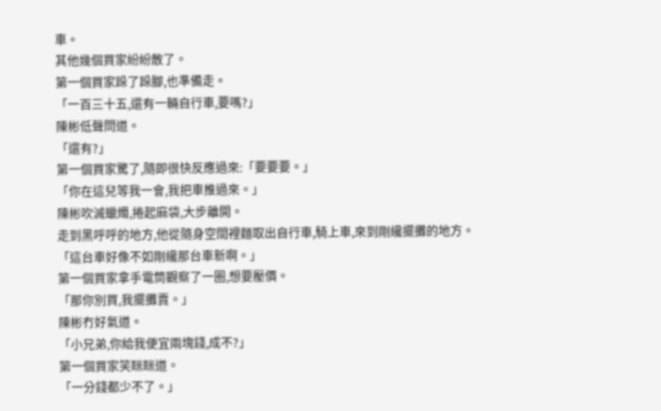車。
其他幾個買家紛紛散了。
第一個買家跺了跺腳,也準備走。
「一百三十五,還有一輛自行車,要嗎?」
陳彬低聲問道。
「還有?」
第一個買家驚了,隨即很快反應過來:「要要要。」
「你在這兒等我一會,我把車推過來。」
陳彬吹滅蠟燭,捲起麻袋,大步離開。
走到黑呼呼的地方,他從隨身空間裡麵取出自行車,騎上車,來到剛纔擺攤的地方。
「這台車好像不如剛纔那台車新啊。」
第一個買家拿手電筒觀察了一圈,想要壓價。
「那你別買,我擺攤賣。」
陳彬冇好氣道。
「小兄弟,你給我便宜兩塊錢,成不?」
第一個買家笑眯眯道。
「一分錢都少不了。」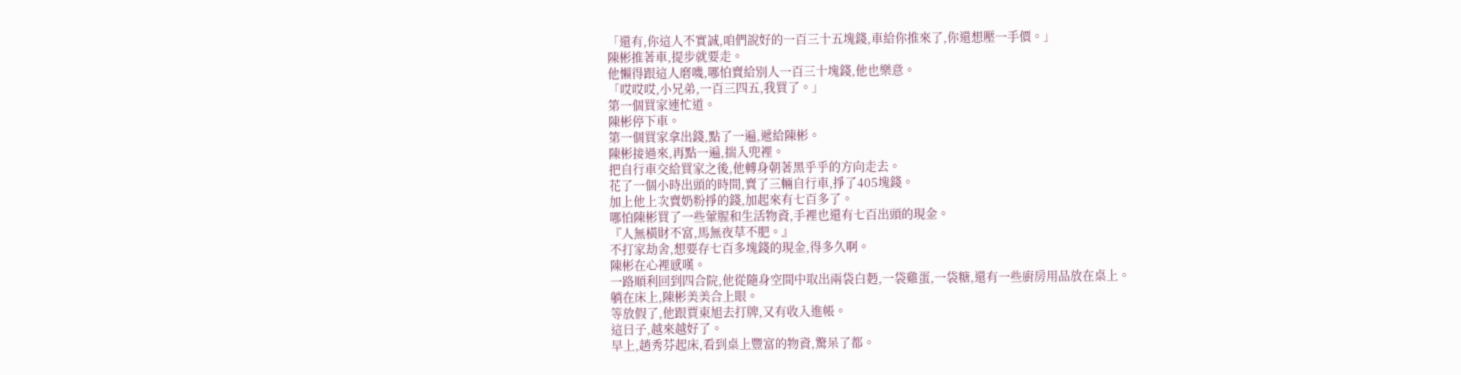「還有,你這人不實誠,咱們說好的一百三十五塊錢,車給你推來了,你還想壓一手價。」
陳彬推著車,提步就要走。
他懶得跟這人磨嘰,哪怕賣給別人一百三十塊錢,他也樂意。
「哎哎哎,小兄弟,一百三四五,我買了。」
第一個買家連忙道。
陳彬停下車。
第一個買家拿出錢,點了一遍,遞給陳彬。
陳彬接過來,再點一遍,揣入兜裡。
把自行車交給買家之後,他轉身朝著黑乎乎的方向走去。
花了一個小時出頭的時間,賣了三輛自行車,掙了405塊錢。
加上他上次賣奶粉掙的錢,加起來有七百多了。
哪怕陳彬買了一些葷腥和生活物資,手裡也還有七百出頭的現金。
『人無橫財不富,馬無夜草不肥。』
不打家劫舍,想要存七百多塊錢的現金,得多久啊。
陳彬在心裡感嘆。
一路順利回到四合院,他從隨身空間中取出兩袋白麪,一袋雞蛋,一袋糖,還有一些廚房用品放在桌上。
躺在床上,陳彬美美合上眼。
等放假了,他跟賈東旭去打牌,又有收入進帳。
這日子,越來越好了。
早上,趙秀芬起床,看到桌上豐富的物資,驚呆了都。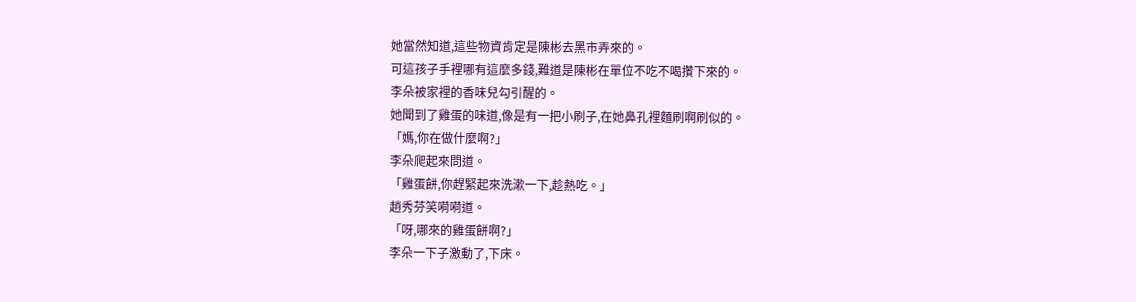她當然知道,這些物資肯定是陳彬去黑市弄來的。
可這孩子手裡哪有這麼多錢,難道是陳彬在單位不吃不喝攢下來的。
李朵被家裡的香味兒勾引醒的。
她聞到了雞蛋的味道,像是有一把小刷子,在她鼻孔裡麵刷啊刷似的。
「媽,你在做什麼啊?」
李朵爬起來問道。
「雞蛋餅,你趕緊起來洗漱一下,趁熱吃。」
趙秀芬笑嗬嗬道。
「呀,哪來的雞蛋餅啊?」
李朵一下子激動了,下床。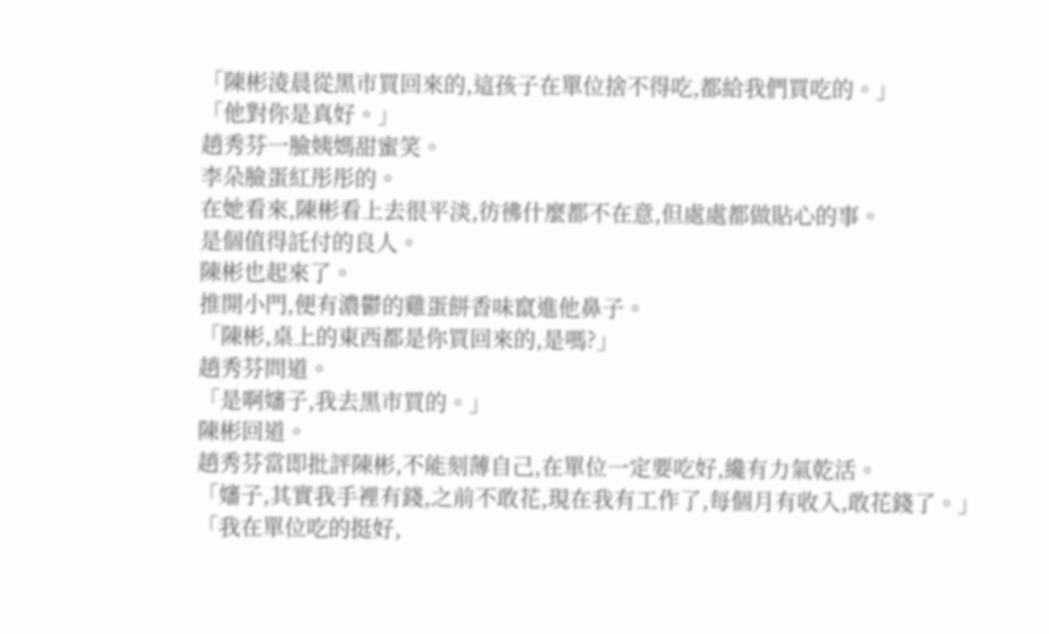「陳彬淩晨從黑市買回來的,這孩子在單位捨不得吃,都給我們買吃的。」
「他對你是真好。」
趙秀芬一臉姨媽甜蜜笑。
李朵臉蛋紅彤彤的。
在她看來,陳彬看上去很平淡,彷彿什麼都不在意,但處處都做貼心的事。
是個值得託付的良人。
陳彬也起來了。
推開小門,便有濃鬱的雞蛋餅香味竄進他鼻子。
「陳彬,桌上的東西都是你買回來的,是嗎?」
趙秀芬問道。
「是啊嬸子,我去黑市買的。」
陳彬回道。
趙秀芬當即批評陳彬,不能刻薄自己,在單位一定要吃好,纔有力氣乾活。
「嬸子,其實我手裡有錢,之前不敢花,現在我有工作了,每個月有收入,敢花錢了。」
「我在單位吃的挺好,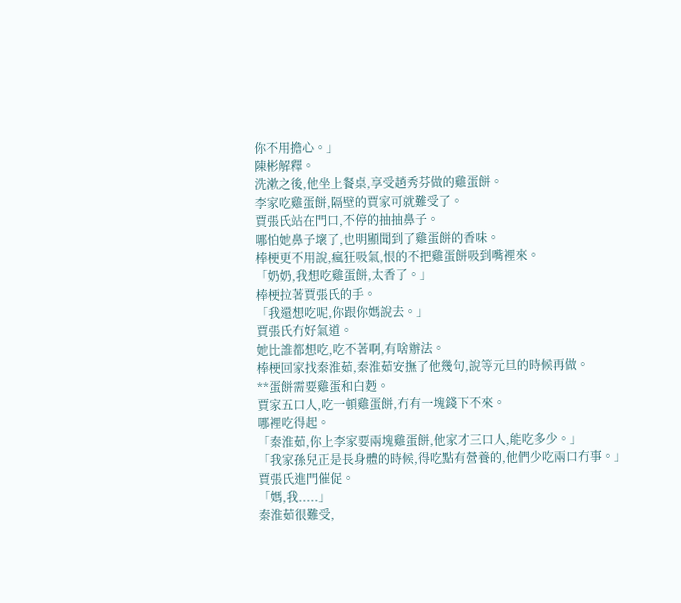你不用擔心。」
陳彬解釋。
洗漱之後,他坐上餐桌,享受趙秀芬做的雞蛋餅。
李家吃雞蛋餅,隔壁的賈家可就難受了。
賈張氏站在門口,不停的抽抽鼻子。
哪怕她鼻子壞了,也明顯聞到了雞蛋餅的香味。
棒梗更不用說,瘋狂吸氣,恨的不把雞蛋餅吸到嘴裡來。
「奶奶,我想吃雞蛋餅,太香了。」
棒梗拉著賈張氏的手。
「我還想吃呢,你跟你媽說去。」
賈張氏冇好氣道。
她比誰都想吃,吃不著啊,有啥辦法。
棒梗回家找秦淮茹,秦淮茹安撫了他幾句,說等元旦的時候再做。
**蛋餅需要雞蛋和白麪。
賈家五口人,吃一頓雞蛋餅,冇有一塊錢下不來。
哪裡吃得起。
「秦淮茹,你上李家要兩塊雞蛋餅,他家才三口人,能吃多少。」
「我家孫兒正是長身體的時候,得吃點有營養的,他們少吃兩口冇事。」
賈張氏進門催促。
「媽,我.....」
秦淮茹很難受,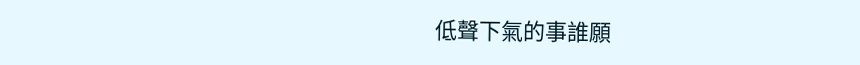低聲下氣的事誰願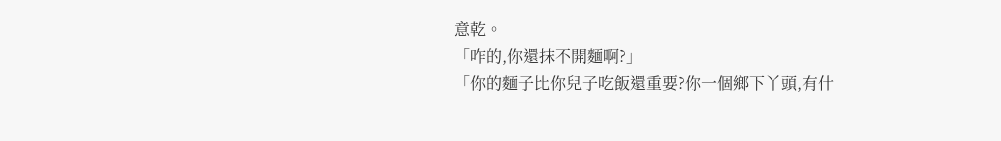意乾。
「咋的,你還抹不開麵啊?」
「你的麵子比你兒子吃飯還重要?你一個鄉下丫頭,有什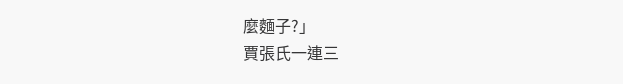麼麵子?」
賈張氏一連三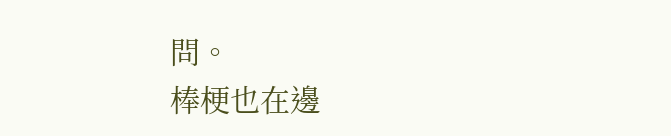問。
棒梗也在邊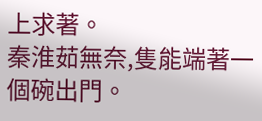上求著。
秦淮茹無奈,隻能端著一個碗出門。